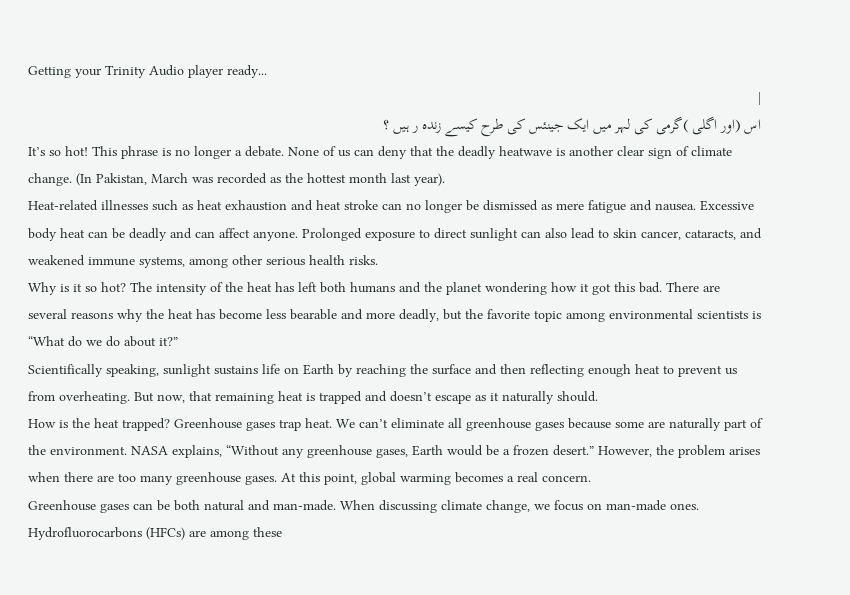Getting your Trinity Audio player ready...
|
اس (اور اگلی )گرمی کی لہر میں ایک جینئس کی طرح کیسے زندہ ر ہیں ؟
It’s so hot! This phrase is no longer a debate. None of us can deny that the deadly heatwave is another clear sign of climate change. (In Pakistan, March was recorded as the hottest month last year).
Heat-related illnesses such as heat exhaustion and heat stroke can no longer be dismissed as mere fatigue and nausea. Excessive body heat can be deadly and can affect anyone. Prolonged exposure to direct sunlight can also lead to skin cancer, cataracts, and weakened immune systems, among other serious health risks.
Why is it so hot? The intensity of the heat has left both humans and the planet wondering how it got this bad. There are several reasons why the heat has become less bearable and more deadly, but the favorite topic among environmental scientists is “What do we do about it?”
Scientifically speaking, sunlight sustains life on Earth by reaching the surface and then reflecting enough heat to prevent us from overheating. But now, that remaining heat is trapped and doesn’t escape as it naturally should.
How is the heat trapped? Greenhouse gases trap heat. We can’t eliminate all greenhouse gases because some are naturally part of the environment. NASA explains, “Without any greenhouse gases, Earth would be a frozen desert.” However, the problem arises when there are too many greenhouse gases. At this point, global warming becomes a real concern.
Greenhouse gases can be both natural and man-made. When discussing climate change, we focus on man-made ones. Hydrofluorocarbons (HFCs) are among these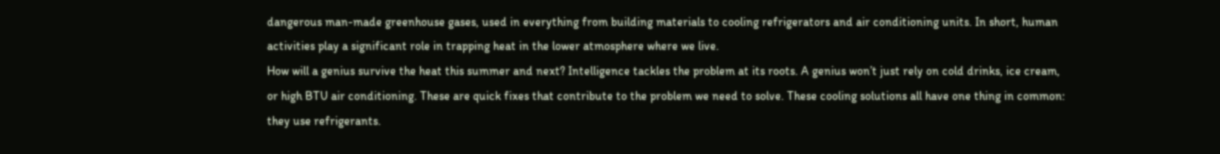dangerous man-made greenhouse gases, used in everything from building materials to cooling refrigerators and air conditioning units. In short, human activities play a significant role in trapping heat in the lower atmosphere where we live.
How will a genius survive the heat this summer and next? Intelligence tackles the problem at its roots. A genius won’t just rely on cold drinks, ice cream, or high BTU air conditioning. These are quick fixes that contribute to the problem we need to solve. These cooling solutions all have one thing in common: they use refrigerants.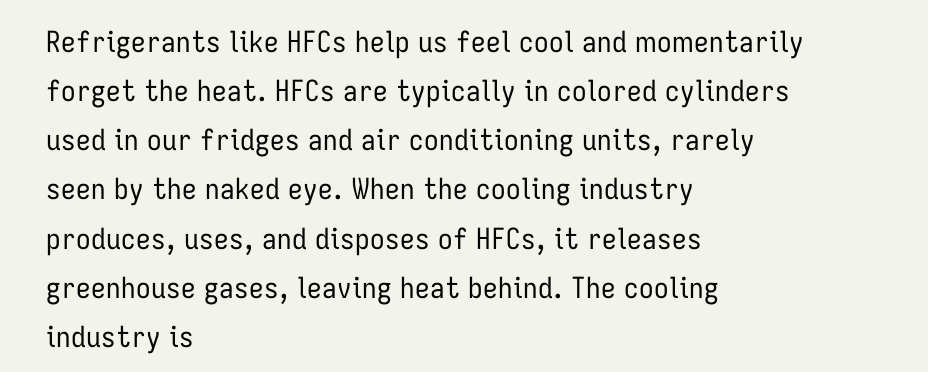Refrigerants like HFCs help us feel cool and momentarily forget the heat. HFCs are typically in colored cylinders used in our fridges and air conditioning units, rarely seen by the naked eye. When the cooling industry produces, uses, and disposes of HFCs, it releases greenhouse gases, leaving heat behind. The cooling industry is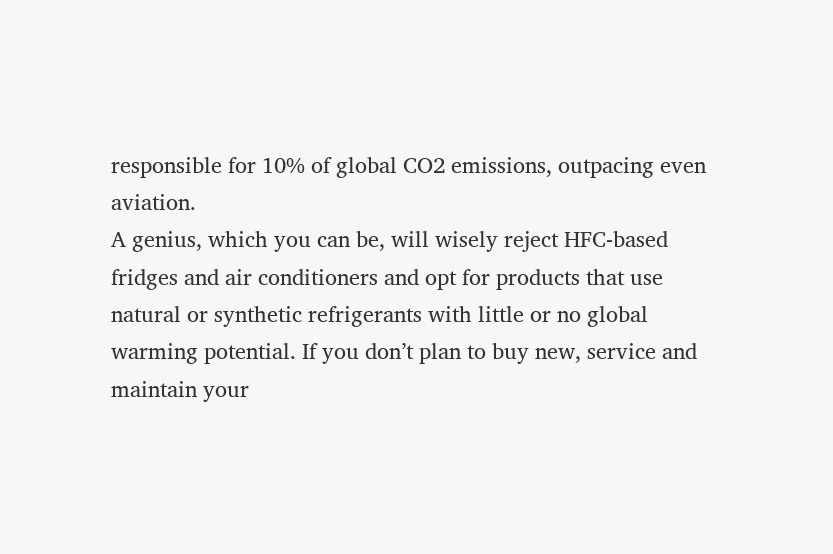responsible for 10% of global CO2 emissions, outpacing even aviation.
A genius, which you can be, will wisely reject HFC-based fridges and air conditioners and opt for products that use natural or synthetic refrigerants with little or no global warming potential. If you don’t plan to buy new, service and maintain your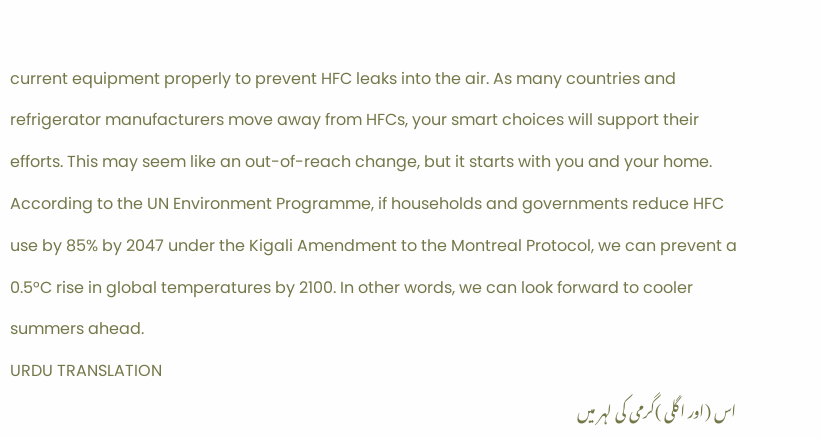current equipment properly to prevent HFC leaks into the air. As many countries and refrigerator manufacturers move away from HFCs, your smart choices will support their efforts. This may seem like an out-of-reach change, but it starts with you and your home.
According to the UN Environment Programme, if households and governments reduce HFC use by 85% by 2047 under the Kigali Amendment to the Montreal Protocol, we can prevent a 0.5°C rise in global temperatures by 2100. In other words, we can look forward to cooler summers ahead.
URDU TRANSLATION
اس (اور اگلی )گرمی کی لہر میں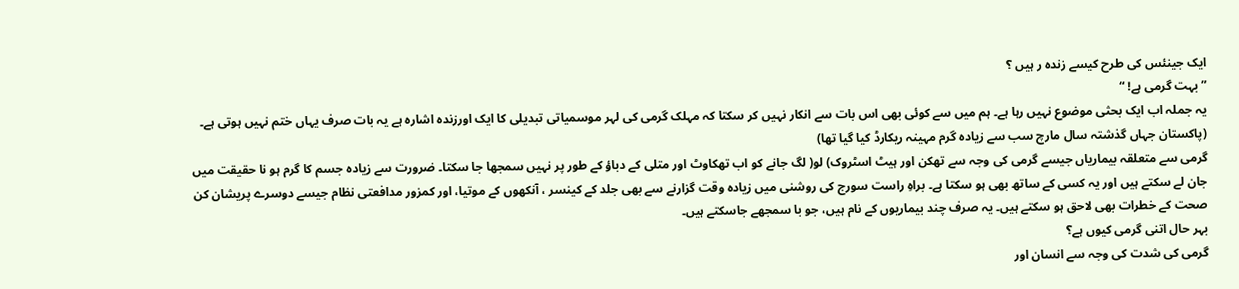ایک جینئس کی طرح کیسے زندہ ر ہیں ؟
” بہت گرمی ہے! “
یہ جملہ اب ایک بحثی موضوع نہیں رہا ہے۔ ہم میں سے کوئی بھی اس بات سے انکار نہیں کر سکتا کہ مہلک گرمی کی لہر موسمیاتی تبدیلی کا ایک اورزندہ اشارہ ہے یہ بات صرف یہاں ختم نہیں ہوتی ہے۔ (پاکستان جہاں گذشتہ سال مارچ سب سے زیادہ گرم مہینہ ریکارڈ کیا گیا تھا)
گرمی سے متعلقہ بیماریاں جیسے گرمی کی وجہ سے تھکن اور ہیٹ اسٹروک) لو( لگ جانے کو اب تھکاوٹ اور متلی کے دباؤ کے طور پر نہیں سمجھا جا سکتا۔ ضرورت سے زیادہ جسم کا گرم ہو نا حقیقت میں جان لے سکتے ہیں اور یہ کسی کے ساتھ بھی ہو سکتا ہے۔ براہِ راست سورج کی روشنی میں زیادہ وقت گزارنے سے بھی جلد کے کینسر ، آنکھوں کے موتیا، اور کمزور مدافعتی نظام جیسے دوسرے پریشان کن صحت کے خطرات بھی لاحق ہو سکتے ہیں۔ یہ صرف چند بیماریوں کے نام ہیں، جو با سمجھے جاسکتے ہیں۔
بہر حال اتنی گرمی کیوں ہے؟
گرمی کی شدت کی وجہ سے انسان اور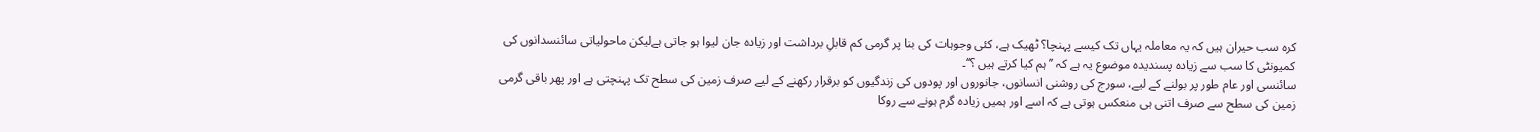کرہ سب حیران ہیں کہ یہ معاملہ یہاں تک کیسے پہنچا؟ ٹھیک ہے، کئی وجوہات کی بنا پر گرمی کم قابلِ برداشت اور زیادہ جان لیوا ہو جاتی ہےلیکن ماحولیاتی سائنسدانوں کی کمیونٹی کا سب سے زیادہ پسندیدہ موضوع یہ ہے کہ ’’ ہم کیا کرتے ہیں ؟‘‘۔
سائنسی اور عام طور پر بولنے کے لیے، سورج کی روشنی انسانوں، جانوروں اور پودوں کی زندگیوں کو برقرار رکھنے کے لیے صرف زمین کی سطح تک پہنچتی ہے اور پھر باقی گرمی زمین کی سطح سے صرف اتنی ہی منعکس ہوتی ہے کہ اسے اور ہمیں زیادہ گرم ہونے سے روکا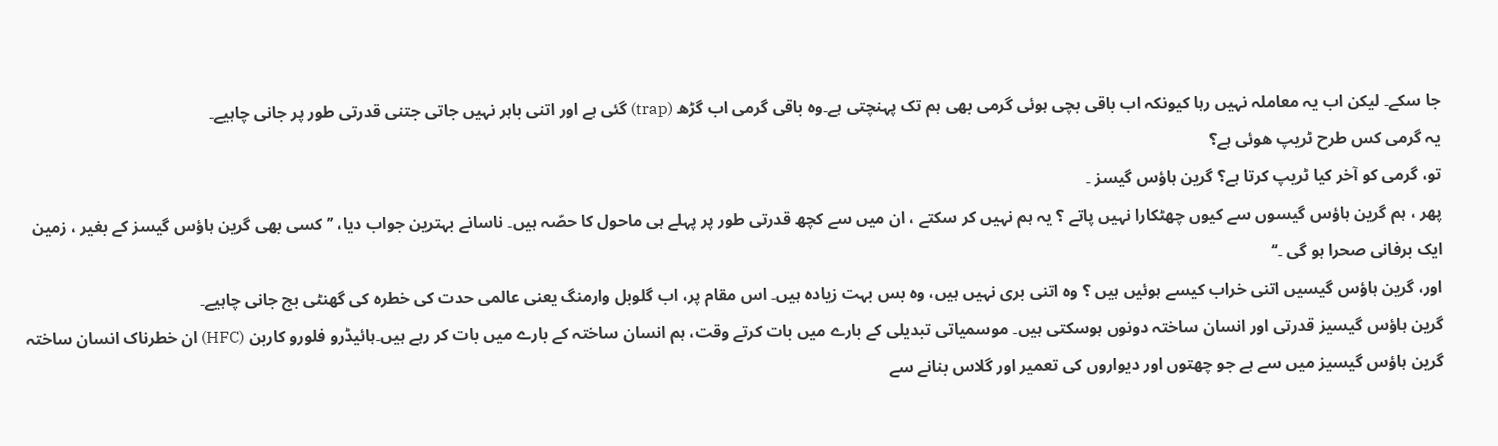جا سکے۔ لیکن اب یہ معاملہ نہیں رہا کیونکہ اب باقی بچی ہوئی گرمی بھی ہم تک پہنچتی ہے۔وہ باقی گرمی اب گڑھ (trap) گئی ہے اور اتنی باہر نہیں جاتی جتنی قدرتی طور پر جانی چاہیے۔
یہ گرمی کس طرح ٹریپ ھوئی ہے؟
تو، گرمی کو آخر کیا ٹریپ کرتا ہے؟ گرین ہاؤس گیسز ۔
پھر ، ہم گرین ہاؤس گیسوں سے کیوں چھٹکارا نہیں پاتے ؟ یہ ہم نہیں کر سکتے ، ان میں سے کچھ قدرتی طور پر پہلے ہی ماحول کا حصّہ ہیں۔ ناسانے بہترین جواب دیا، ’’کسی بھی گرین ہاؤس گیسز کے بغیر ، زمین ایک برفانی صحرا ہو گی ۔‘‘
اور، گرین ہاؤس گیسیں اتنی خراب کیسے ہوئیں ہیں ؟ وہ اتنی بری نہیں ہیں، وہ بس بہت زیادہ ہیں۔ اس مقام پر، اب گلوبل وارمنگ یعنی عالمی حدت کی خطرہ کی گھنٹی بج جانی چاہیے۔
گرین ہاؤس گیسیز قدرتی اور انسان ساختہ دونوں ہوسکتی ہیں۔ موسمیاتی تبدیلی کے بارے میں بات کرتے وقت، ہم انسان ساختہ کے بارے میں بات کر رہے ہیں۔ہائیڈرو فلورو کاربن (HFC) ان خطرناک انسان ساختہ گرین ہاؤس گیسیز میں سے ہے جو چھتوں اور دیواروں کی تعمیر اور گلاس بنانے سے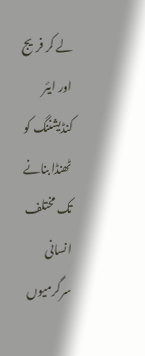لے کر فریج اور ایئر کنڈیشننگ کو ٹھنڈا بنانے تک مختلف انسانی سرگرمیوں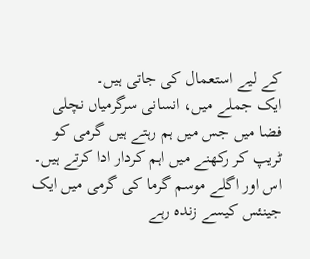کے لیے استعمال کی جاتی ہیں۔
ایک جملے میں، انسانی سرگرمیاں نچلی فضا میں جس میں ہم رہتے ہیں گرمی کو ٹریپ کر رکھنے میں اہم کردار ادا کرتے ہیں۔
اس اور اگلے موسم گرما کی گرمی میں ایک جینئس کیسے زندہ رہے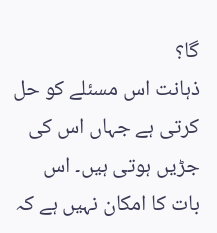گا؟
ذہانت اس مسئلے کو حل کرتی ہے جہاں اس کی جڑیں ہوتی ہیں۔ اس بات کا امکان نہیں ہے کہ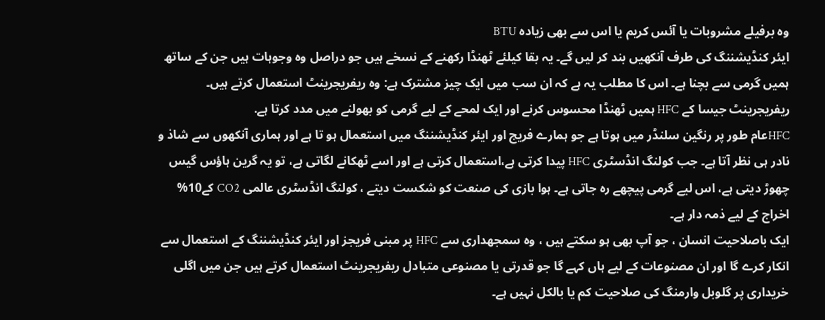وہ برفیلے مشروبات یا آئس کریم یا اس سے بھی زیادہ BTU
ایئر کنڈیشننگ کی طرف آنکھیں بند کر لیں گے۔ یہ بقا کیلئے ٹھنڈا رکھنے کے نسخے ہیں جو دراصل وہ وجوہات ہیں جن کے ساتھ ہمیں گرمی سے بچنا ہے۔ اس کا مطلب یہ ہے کہ ان سب میں ایک چیز مشترک ہے: وہ ریفریجرینٹ استعمال کرتے ہیں۔
ریفریجرینٹ جیسا کے HFC ہمیں ٹھنڈا محسوس کرنے اور ایک لمحے کے لیے گرمی کو بھولنے میں مدد کرتا ہے.
HFCعام طور پر رنگین سلنڈر میں ہوتا ہے جو ہمارے فریج اور ایئر کنڈیشننگ میں استعمال ہو تا ہے اور ہماری آنکھوں سے شاذ و نادر ہی نظر آتا ہے۔ جب کولنگ انڈسٹری HFC پیدا کرتی ہے،استعمال کرتی ہے اور اسے ٹھکانے لگاتی ہے، تو یہ گرین ہاؤس گیس چھوڑ دیتی ہے، اس لیے گرمی پیچھے رہ جاتی ہے۔ ہوا بازی کی صنعت کو شکست دیتے ، کولنگ انڈسٹری عالمی CO2 کے10% اخراج کے لیے ذمہ دار ہے۔
ایک باصلاحیت انسان ، جو آپ بھی ہو سکتے ہیں ، وہ سمجھداری سے HFC پر مبنی فریجز اور ایئر کنڈیشننگ کے استعمال سے انکار کرے گا اور ان مصنوعات کے لیے ہاں کہے گا جو قدرتی یا مصنوعی متبادل ریفریجرینٹ استعمال کرتے ہیں جن میں اگلی خریداری پر گلوبل وارمنگ کی صلاحیت کم یا بالکل نہیں ہے۔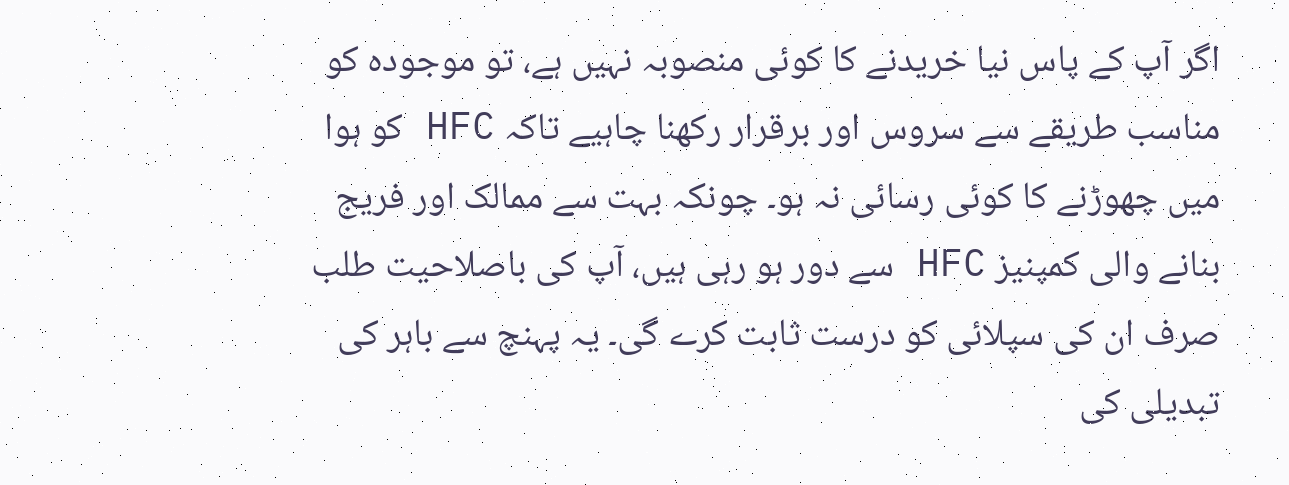اگر آپ کے پاس نیا خریدنے کا کوئی منصوبہ نہیں ہے، تو موجودہ کو مناسب طریقے سے سروس اور برقرار رکھنا چاہیے تاکہ HFC کو ہوا میں چھوڑنے کا کوئی رسائی نہ ہو۔ چونکہ بہت سے ممالک اور فریج بنانے والی کمپنیز HFC سے دور ہو رہی ہیں، آپ کی باصلاحیت طلب صرف ان کی سپلائی کو درست ثابت کرے گی۔ یہ پہنچ سے باہر کی تبدیلی کی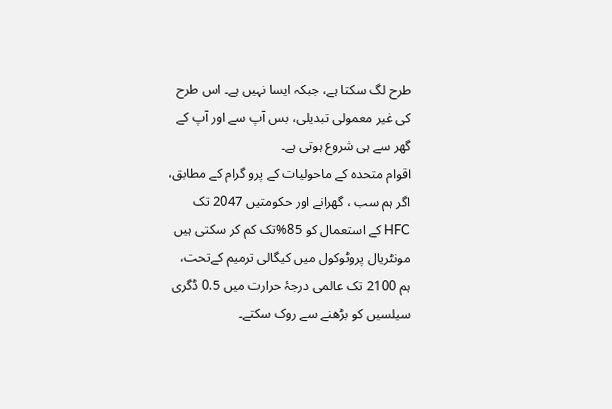طرح لگ سکتا ہے، جبکہ ایسا نہیں ہے۔ اس طرح کی غیر معمولی تبدیلی، بس آپ سے اور آپ کے گھر سے ہی شروع ہوتی ہے۔
اقوام متحدہ کے ماحولیات کے پرو گرام کے مطابق، اگر ہم سب ، گھرانے اور حکومتیں 2047 تک HFC کے استعمال کو 85%تک کم کر سکتی ہیں مونٹریال پروٹوکول میں کیگالی ترمیم کےتحت، ہم 2100 تک عالمی درجۂ حرارت میں 0.5 ڈگری سیلسیں کو بڑھنے سے روک سکتے۔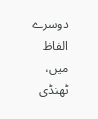دوسرے الفاظ میں، ٹھنڈی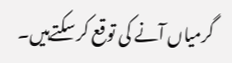گرمیاں آنے کی توقع کر سکتےہیں۔